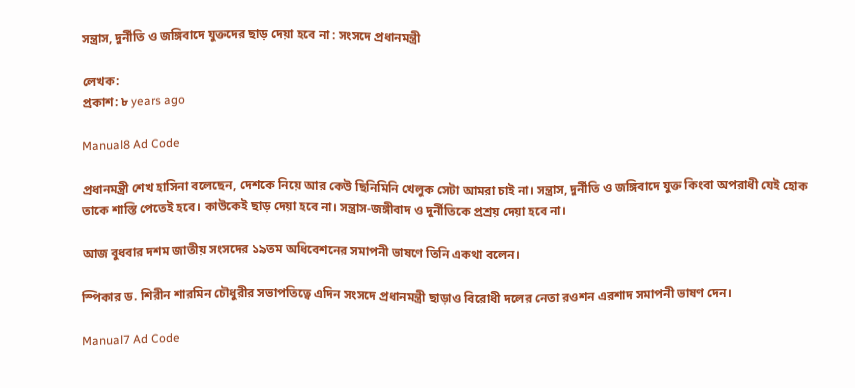সন্ত্রাস, দুর্নীতি ও জঙ্গিবাদে যুক্তদের ছাড় দেয়া হবে না : সংসদে প্রধানমন্ত্রী

লেখক:
প্রকাশ: ৮ years ago

Manual8 Ad Code

প্রধানমন্ত্রী শেখ হাসিনা বলেছেন, দেশকে নিয়ে আর কেউ ছিনিমিনি খেলুক সেটা আমরা চাই না। সন্ত্রাস, দুর্নীতি ও জঙ্গিবাদে যুক্ত কিংবা অপরাধী যেই হোক তাকে শাস্তি পেতেই হবে। কাউকেই ছাড় দেয়া হবে না। সন্ত্রাস-জঙ্গীবাদ ও দুর্নীতিকে প্রশ্রয় দেয়া হবে না।

আজ বুধবার দশম জাতীয় সংসদের ১৯তম অধিবেশনের সমাপনী ভাষণে তিনি একথা বলেন।

স্পিকার ড. শিরীন শারমিন চৌধুরীর সভাপতিত্বে এদিন সংসদে প্রধানমন্ত্রী ছাড়াও বিরোধী দলের নেতা রওশন এরশাদ সমাপনী ভাষণ দেন।

Manual7 Ad Code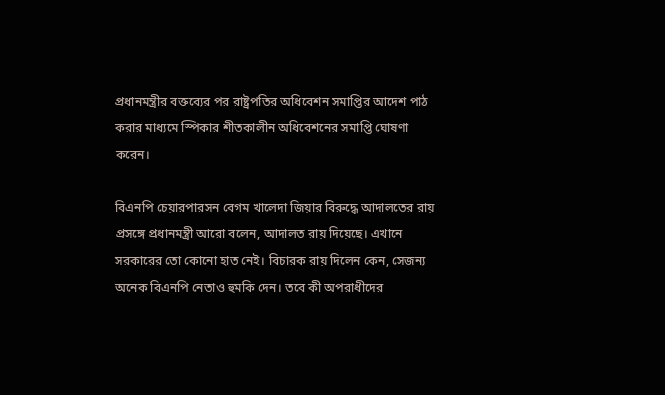প্রধানমন্ত্রীর বক্তব্যের পর রাষ্ট্রপতির অধিবেশন সমাপ্তির আদেশ পাঠ করার মাধ্যমে স্পিকার শীতকালীন অধিবেশনের সমাপ্তি ঘোষণা করেন।

বিএনপি চেয়ারপারসন বেগম খালেদা জিয়ার বিরুদ্ধে আদালতের রায় প্রসঙ্গে প্রধানমন্ত্রী আরো বলেন, আদালত রায় দিয়েছে। এখানে সরকারের তো কোনো হাত নেই। বিচারক রায় দিলেন কেন, সেজন্য অনেক বিএনপি নেতাও হুমকি দেন। তবে কী অপরাধীদের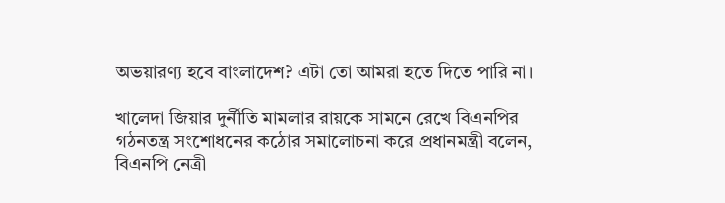অভয়ারণ্য হবে বাংলাদেশ? এটা তো আমরা হতে দিতে পারি না।

খালেদা জিয়ার দুর্নীতি মামলার রায়কে সামনে রেখে বিএনপির গঠনতন্ত্র সংশোধনের কঠোর সমালোচনা করে প্রধানমন্ত্রী বলেন, বিএনপি নেত্রী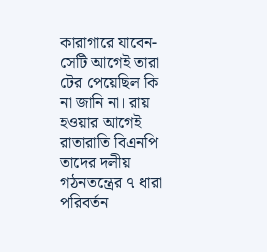কারাগারে যাবেন- সেটি আগেই তারা টের পেয়েছিল কি না জানি না। রায় হওয়ার আগেই রাতারাতি বিএনপি তাদের দলীয় গঠনতন্ত্রের ৭ ধারা পরিবর্তন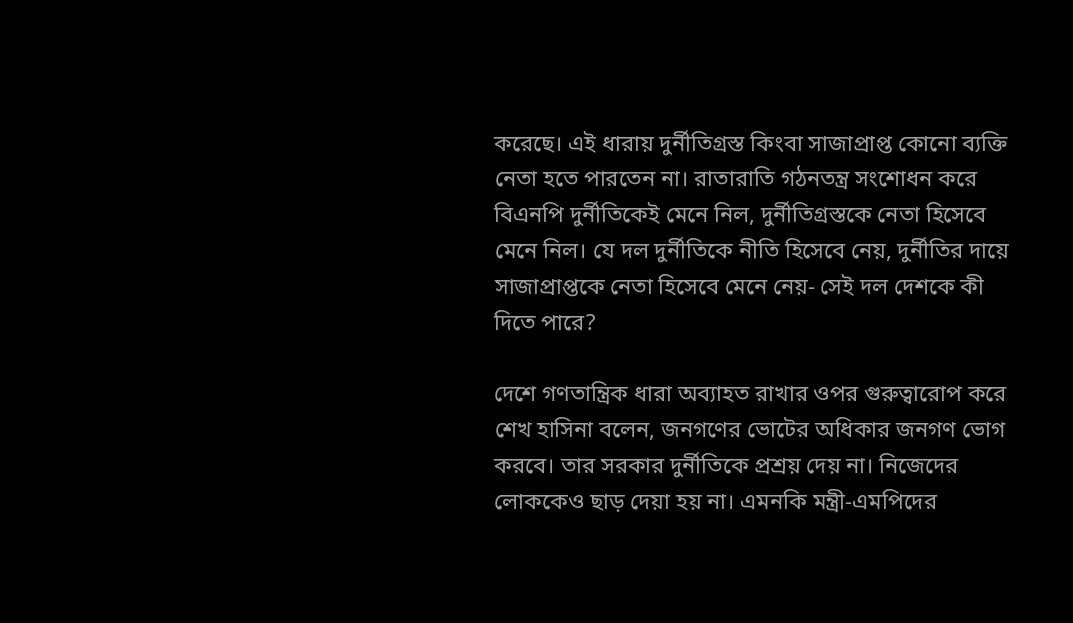করেছে। এই ধারায় দুর্নীতিগ্রস্ত কিংবা সাজাপ্রাপ্ত কোনো ব্যক্তি নেতা হতে পারতেন না। রাতারাতি গঠনতন্ত্র সংশোধন করে বিএনপি দুর্নীতিকেই মেনে নিল, দুর্নীতিগ্রস্তকে নেতা হিসেবে মেনে নিল। যে দল দুর্নীতিকে নীতি হিসেবে নেয়, দুর্নীতির দায়ে সাজাপ্রাপ্তকে নেতা হিসেবে মেনে নেয়- সেই দল দেশকে কী দিতে পারে?

দেশে গণতান্ত্রিক ধারা অব্যাহত রাখার ওপর গুরুত্বারোপ করে শেখ হাসিনা বলেন, জনগণের ভোটের অধিকার জনগণ ভোগ করবে। তার সরকার দুর্নীতিকে প্রশ্রয় দেয় না। নিজেদের লোককেও ছাড় দেয়া হয় না। এমনকি মন্ত্রী-এমপিদের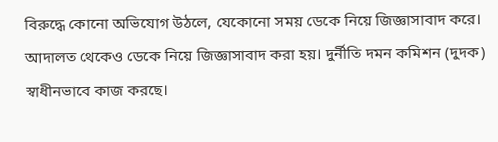বিরুদ্ধে কোনো অভিযোগ উঠলে, যেকোনো সময় ডেকে নিয়ে জিজ্ঞাসাবাদ করে। আদালত থেকেও ডেকে নিয়ে জিজ্ঞাসাবাদ করা হয়। দুর্নীতি দমন কমিশন (দুদক) স্বাধীনভাবে কাজ করছে।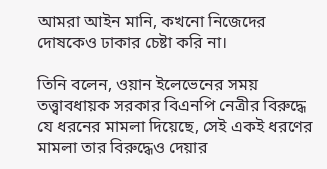আমরা আইন মানি, কখনো নিজেদের দোষকেও ঢাকার চেষ্টা করি না।

তিনি বলেন, ওয়ান ইলেভেনের সময় তত্ত্বাবধায়ক সরকার বিএনপি নেত্রীর বিরুদ্ধে যে ধরনের মামলা দিয়েছে, সেই একই ধরণের মামলা তার বিরুদ্ধেও দেয়ার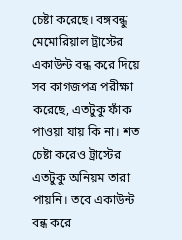চেষ্টা করেছে। বঙ্গবন্ধু মেমোরিয়াল ট্রাস্টের একাউন্ট বন্ধ করে দিয়ে সব কাগজপত্র পরীক্ষা করেছে, এতটুকু ফাঁক পাওয়া যায় কি না। শত চেষ্টা করেও ট্রাস্টের এতটুকু অনিয়ম তারা পায়নি। তবে একাউন্ট বন্ধ করে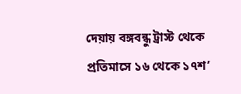দেয়ায় বঙ্গবন্ধু ট্রাস্ট থেকে প্রতিমাসে ১৬ থেকে ১৭শ’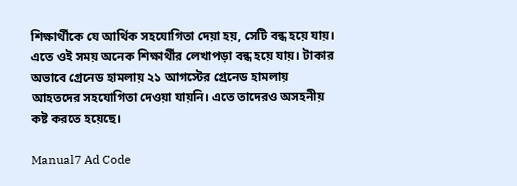শিক্ষার্থীকে যে আর্থিক সহযোগিতা দেয়া হয়, সেটি বন্ধ হয়ে যায়। এতে ওই সময় অনেক শিক্ষার্থীর লেখাপড়া বন্ধ হয়ে যায়। টাকার অভাবে গ্রেনেড হামলায় ২১ আগস্টের গ্রেনেড হামলায় আহতদের সহযোগিতা দেওয়া যায়নি। এতে তাদেরও অসহনীয় কষ্ট করতে হয়েছে।

Manual7 Ad Code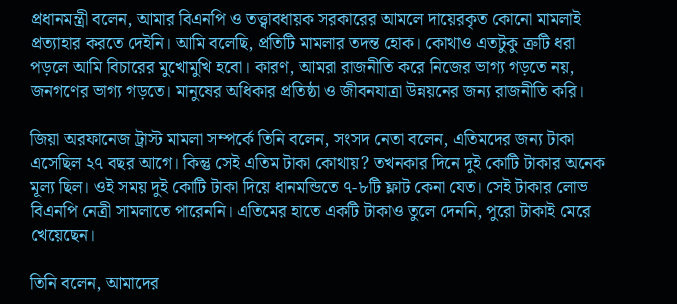প্রধানমন্ত্রী বলেন, আমার বিএনপি ও তত্ত্বাবধায়ক সরকারের আমলে দায়েরকৃত কোনো মামলাই প্রত্যাহার করতে দেইনি। আমি বলেছি, প্রতিটি মামলার তদন্ত হোক। কোথাও এতটুকু ত্রুটি ধরা পড়লে আমি বিচারের মুখোমুখি হবো। কারণ, আমরা রাজনীতি করে নিজের ভাগ্য গড়তে নয়, জনগণের ভাগ্য গড়তে। মানুষের অধিকার প্রতিষ্ঠা ও জীবনযাত্রা উন্নয়নের জন্য রাজনীতি করি।

জিয়া অরফানেজ ট্রাস্ট মামলা সম্পর্কে তিনি বলেন, সংসদ নেতা বলেন, এতিমদের জন্য টাকা এসেছিল ২৭ বছর আগে। কিন্তু সেই এতিম টাকা কোথায়? তখনকার দিনে দুই কোটি টাকার অনেক মূল্য ছিল। ওই সময় দুই কোটি টাকা দিয়ে ধানমন্ডিতে ৭-৮টি ফ্লাট কেনা যেত। সেই টাকার লোভ বিএনপি নেত্রী সামলাতে পারেননি। এতিমের হাতে একটি টাকাও তুলে দেননি, পুরো টাকাই মেরে খেয়েছেন।

তিনি বলেন, আমাদের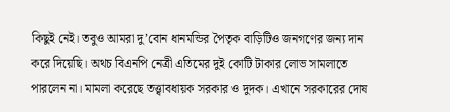কিছুই নেই। তবুও আমরা দু’বোন ধানমন্ডির পৈতৃক বাড়িটিও জনগণের জন্য দান করে দিয়েছি। অথচ বিএনপি নেত্রী এতিমের দুই কোটি টাকার লোভ সামলাতে পারলেন না। মামলা করেছে তত্ত্বাবধায়ক সরকার ও দুদক। এখানে সরকারের দোষ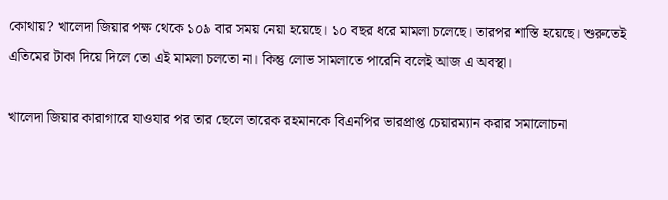কোথায়? খালেদা জিয়ার পক্ষ থেকে ১০৯ বার সময় নেয়া হয়েছে। ১০ বছর ধরে মামলা চলেছে। তারপর শাস্তি হয়েছে। শুরুতেই এতিমের টাকা দিয়ে দিলে তো এই মামলা চলতো না। কিন্তু লোভ সামলাতে পারেনি বলেই আজ এ অবস্থা।

খালেদা জিয়ার কারাগারে যাওযার পর তার ছেলে তারেক রহমানকে বিএনপির ভারপ্রাপ্ত চেয়ারম্যান করার সমালোচনা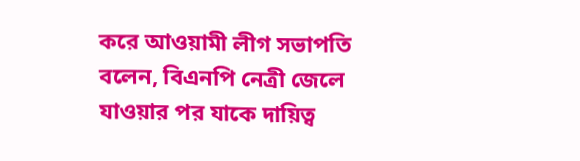করে আওয়ামী লীগ সভাপতি বলেন, বিএনপি নেত্রী জেলে যাওয়ার পর যাকে দায়িত্ব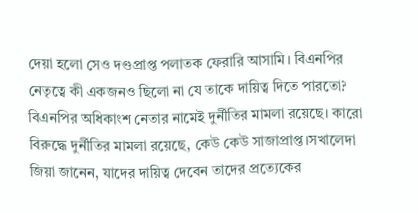দেয়া হলো সেও দণ্ডপ্রাপ্ত পলাতক ফেরারি আসামি। বিএনপির নেতৃত্বে কী একজনও ছিলো না যে তাকে দায়িত্ব দিতে পারতো? বিএনপির অধিকাংশ নেতার নামেই দুর্নীতির মামলা রয়েছে। কারো বিরুদ্ধে দুর্নীতির মামলা রয়েছে, কেউ কেউ সাজাপ্রাপ্ত।সখালেদা জিয়া জানেন, যাদের দায়িত্ব দেবেন তাদের প্রত্যেকের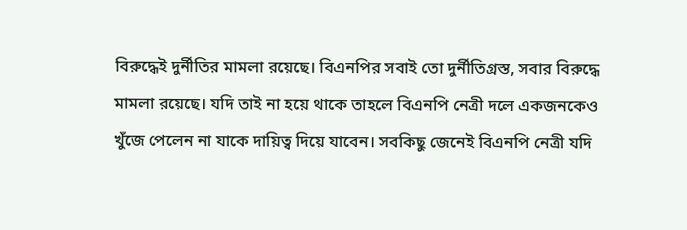বিরুদ্ধেই দুর্নীতির মামলা রয়েছে। বিএনপির সবাই তো দুর্নীতিগ্রস্ত, সবার বিরুদ্ধে মামলা রয়েছে। যদি তাই না হয়ে থাকে তাহলে বিএনপি নেত্রী দলে একজনকেও খুঁজে পেলেন না যাকে দায়িত্ব দিয়ে যাবেন। সবকিছু জেনেই বিএনপি নেত্রী যদি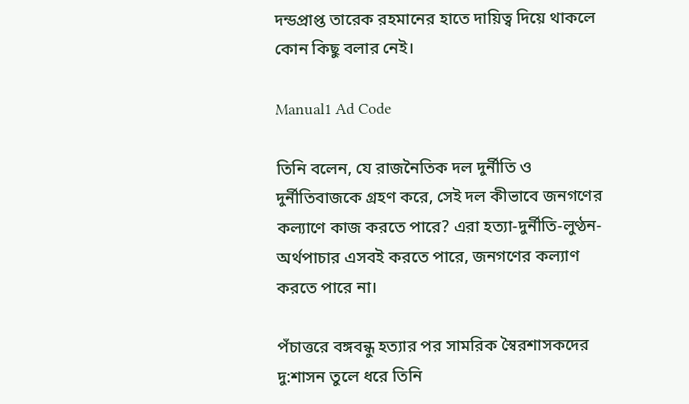দন্ডপ্রাপ্ত তারেক রহমানের হাতে দায়িত্ব দিয়ে থাকলে কোন কিছু বলার নেই।

Manual1 Ad Code

তিনি বলেন, যে রাজনৈতিক দল দুর্নীতি ও দুর্নীতিবাজকে গ্রহণ করে, সেই দল কীভাবে জনগণের কল্যাণে কাজ করতে পারে? এরা হত্যা-দুর্নীতি-লুণ্ঠন-অর্থপাচার এসবই করতে পারে, জনগণের কল্যাণ করতে পারে না।

পঁচাত্তরে বঙ্গবন্ধু হত্যার পর সামরিক স্বৈরশাসকদের দু:শাসন তুলে ধরে তিনি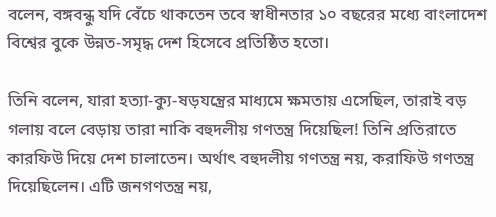বলেন, বঙ্গবন্ধু যদি বেঁচে থাকতেন তবে স্বাধীনতার ১০ বছরের মধ্যে বাংলাদেশ বিশ্বের বুকে উন্নত-সমৃদ্ধ দেশ হিসেবে প্রতিষ্ঠিত হতো।

তিনি বলেন, যারা হত্যা-ক্যু-ষড়যন্ত্রের মাধ্যমে ক্ষমতায় এসেছিল, তারাই বড় গলায় বলে বেড়ায় তারা নাকি বহুদলীয় গণতন্ত্র দিয়েছিল! তিনি প্রতিরাতে কারফিউ দিয়ে দেশ চালাতেন। অর্থাৎ বহুদলীয় গণতন্ত্র নয়, করাফিউ গণতন্ত্র দিয়েছিলেন। এটি জনগণতন্ত্র নয়,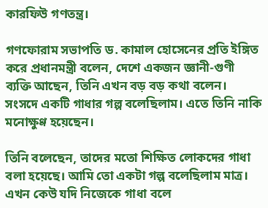কারফিউ গণতন্ত্র।

গণফোরাম সভাপতি ড. কামাল হোসেনের প্রতি ইঙ্গিত করে প্রধানমন্ত্রী বলেন, দেশে একজন জ্ঞানী-গুণী ব্যক্তি আছেন, তিনি এখন বড় বড় কথা বলেন। সংসদে একটি গাধার গল্প বলেছিলাম। এতে তিনি নাকি মনোক্ষুণ্ণ হয়েছেন।

তিনি বলেছেন, তাদের মতো শিক্ষিত লোকদের গাধা বলা হয়েছে। আমি তো একটা গল্প বলেছিলাম মাত্র। এখন কেউ যদি নিজেকে গাধা বলে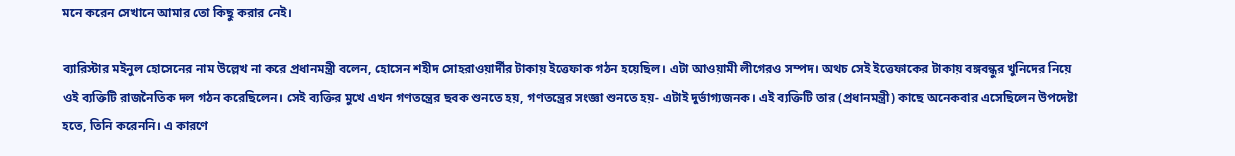মনে করেন সেখানে আমার তো কিছু করার নেই।

ব্যারিস্টার মইনুল হোসেনের নাম উল্লেখ না করে প্রধানমন্ত্রী বলেন, হোসেন শহীদ সোহরাওয়ার্দীর টাকায় ইত্তেফাক গঠন হয়েছিল। এটা আওয়ামী লীগেরও সম্পদ। অথচ সেই ইত্তেফাকের টাকায় বঙ্গবন্ধুর খুনিদের নিয়ে ওই ব্যক্তিটি রাজনৈতিক দল গঠন করেছিলেন। সেই ব্যক্তির মুখে এখন গণতন্ত্রের ছবক শুনতে হয়, গণতন্ত্রের সংজ্ঞা শুনতে হয়- এটাই দুর্ভাগ্যজনক। এই ব্যক্তিটি তার (প্রধানমন্ত্রী) কাছে অনেকবার এসেছিলেন উপদেষ্টা হতে, তিনি করেননি। এ কারণে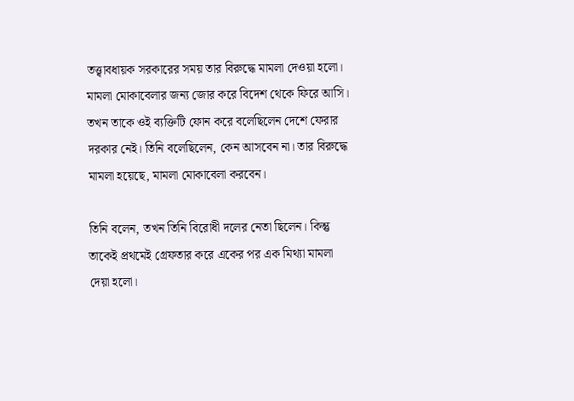তত্ত্বাবধায়ক সরকারের সময় তার বিরুদ্ধে মামলা দেওয়া হলো। মামলা মোকাবেলার জন্য জোর করে বিদেশ থেকে ফিরে আসি। তখন তাকে ওই ব্যক্তিটি ফোন করে বলেছিলেন দেশে ফেরার দরকার নেই। তিনি বলেছিলেন, কেন আসবেন না। তার বিরুদ্ধে মামলা হয়েছে, মামলা মোকাবেলা করবেন।

তিনি বলেন, তখন তিনি বিরোধী দলের নেতা ছিলেন। কিন্তু তাকেই প্রথমেই গ্রেফতার করে একের পর এক মিথ্যা মামলা দেয়া হলো।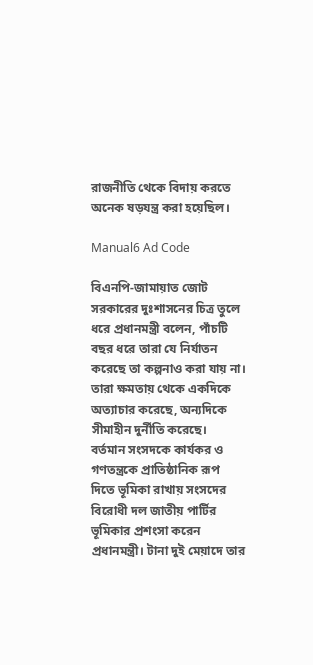রাজনীতি থেকে বিদায় করতে অনেক ষড়যন্ত্র করা হয়েছিল।

Manual6 Ad Code

বিএনপি-জামায়াত জোট সরকারের দুঃশাসনের চিত্র তুলে ধরে প্রধানমন্ত্রী বলেন, পাঁচটি বছর ধরে তারা যে নির্যাতন করেছে তা কল্পনাও করা যায় না। তারা ক্ষমতায় থেকে একদিকে অত্যাচার করেছে, অন্যদিকে সীমাহীন দুর্নীতি করেছে।
বর্তমান সংসদকে কার্যকর ও গণতন্ত্রকে প্রাতিষ্ঠানিক রূপ দিতে ভূমিকা রাখায় সংসদের বিরোধী দল জাতীয় পার্টির ভূমিকার প্রশংসা করেন প্রধানমন্ত্রী। টানা দুই মেয়াদে তার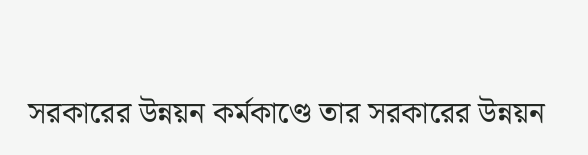সরকারের উন্নয়ন কর্মকাণ্ডে তার সরকারের উন্নয়ন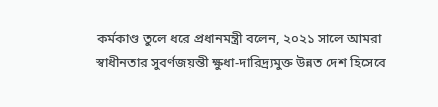কর্মকাণ্ড তুলে ধরে প্রধানমন্ত্রী বলেন, ২০২১ সালে আমরা স্বাধীনতার সুবর্ণজয়ন্তী ক্ষুধা-দারিদ্র্যমুক্ত উন্নত দেশ হিসেবে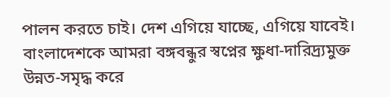পালন করতে চাই। দেশ এগিয়ে যাচ্ছে, এগিয়ে যাবেই। বাংলাদেশকে আমরা বঙ্গবন্ধুর স্বপ্নের ক্ষুধা-দারিদ্র্যমুক্ত উন্নত-সমৃদ্ধ করে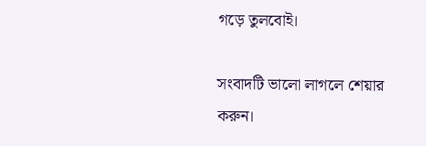গড়ে তুলবোই।

সংবাদটি ভালো লাগলে শেয়ার করুন।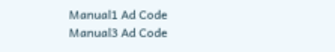Manual1 Ad Code
Manual3 Ad Code